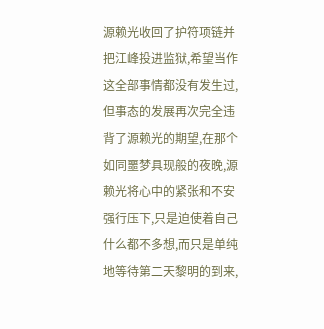源赖光收回了护符项链并把江峰投进监狱,希望当作这全部事情都没有发生过,但事态的发展再次完全违背了源赖光的期望,在那个如同噩梦具现般的夜晚,源赖光将心中的紧张和不安强行压下,只是迫使着自己什么都不多想,而只是单纯地等待第二天黎明的到来,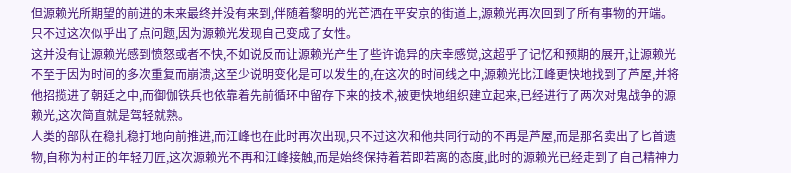但源赖光所期望的前进的未来最终并没有来到,伴随着黎明的光芒洒在平安京的街道上,源赖光再次回到了所有事物的开端。
只不过这次似乎出了点问题,因为源赖光发现自己变成了女性。
这并没有让源赖光感到愤怒或者不快,不如说反而让源赖光产生了些许诡异的庆幸感觉,这超乎了记忆和预期的展开,让源赖光不至于因为时间的多次重复而崩溃,这至少说明变化是可以发生的,在这次的时间线之中,源赖光比江峰更快地找到了芦屋,并将他招揽进了朝廷之中,而御伽铁兵也依靠着先前循环中留存下来的技术,被更快地组织建立起来,已经进行了两次对鬼战争的源赖光,这次简直就是驾轻就熟。
人类的部队在稳扎稳打地向前推进,而江峰也在此时再次出现,只不过这次和他共同行动的不再是芦屋,而是那名卖出了匕首遗物,自称为村正的年轻刀匠,这次源赖光不再和江峰接触,而是始终保持着若即若离的态度,此时的源赖光已经走到了自己精神力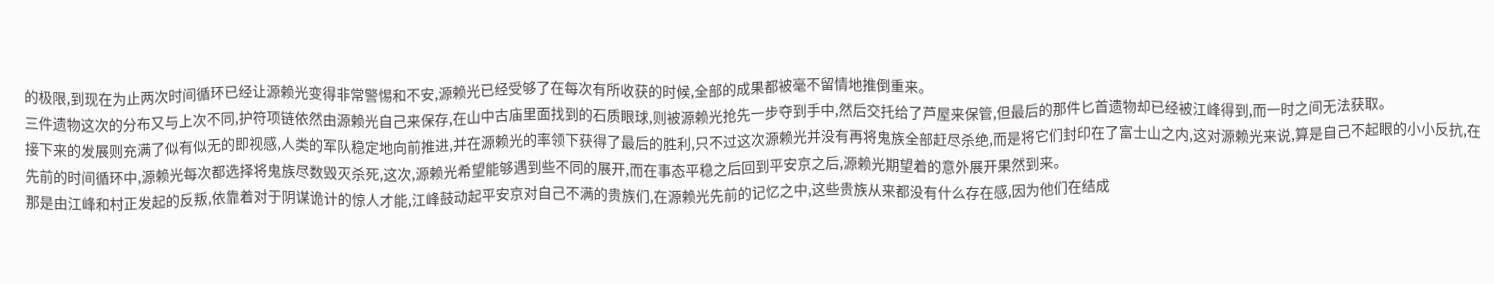的极限,到现在为止两次时间循环已经让源赖光变得非常警惕和不安,源赖光已经受够了在每次有所收获的时候,全部的成果都被毫不留情地推倒重来。
三件遗物这次的分布又与上次不同,护符项链依然由源赖光自己来保存,在山中古庙里面找到的石质眼球,则被源赖光抢先一步夺到手中,然后交托给了芦屋来保管,但最后的那件匕首遗物却已经被江峰得到,而一时之间无法获取。
接下来的发展则充满了似有似无的即视感,人类的军队稳定地向前推进,并在源赖光的率领下获得了最后的胜利,只不过这次源赖光并没有再将鬼族全部赶尽杀绝,而是将它们封印在了富士山之内,这对源赖光来说,算是自己不起眼的小小反抗,在先前的时间循环中,源赖光每次都选择将鬼族尽数毁灭杀死,这次,源赖光希望能够遇到些不同的展开,而在事态平稳之后回到平安京之后,源赖光期望着的意外展开果然到来。
那是由江峰和村正发起的反叛,依靠着对于阴谋诡计的惊人才能,江峰鼓动起平安京对自己不满的贵族们,在源赖光先前的记忆之中,这些贵族从来都没有什么存在感,因为他们在结成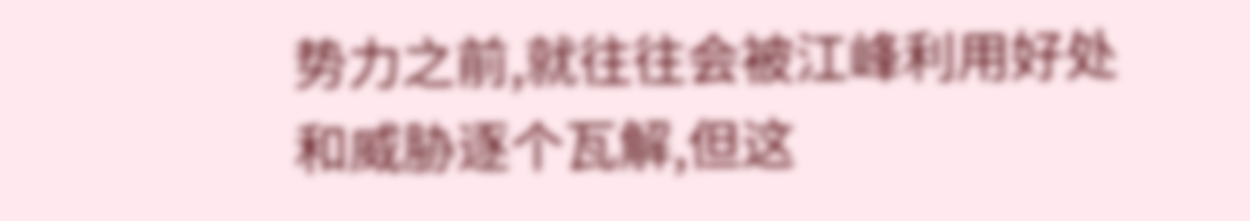势力之前,就往往会被江峰利用好处和威胁逐个瓦解,但这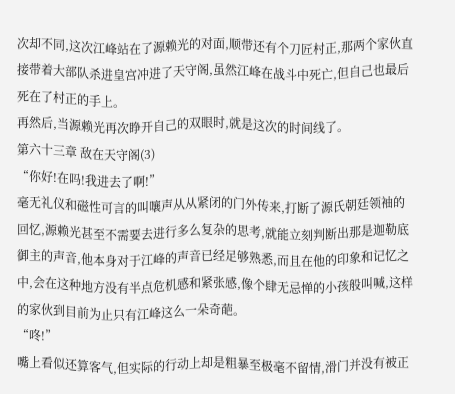次却不同,这次江峰站在了源赖光的对面,顺带还有个刀匠村正,那两个家伙直接带着大部队杀进皇宫冲进了天守阁,虽然江峰在战斗中死亡,但自己也最后死在了村正的手上。
再然后,当源赖光再次睁开自己的双眼时,就是这次的时间线了。
第六十三章 敌在天守阁(3)
“你好!在吗!我进去了啊!”
毫无礼仪和磁性可言的叫嚷声从从紧闭的门外传来,打断了源氏朝廷领袖的回忆,源赖光甚至不需要去进行多么复杂的思考,就能立刻判断出那是迦勒底御主的声音,他本身对于江峰的声音已经足够熟悉,而且在他的印象和记忆之中,会在这种地方没有半点危机感和紧张感,像个肆无忌惮的小孩般叫喊,这样的家伙到目前为止只有江峰这么一朵奇葩。
“咚!”
嘴上看似还算客气,但实际的行动上却是粗暴至极毫不留情,滑门并没有被正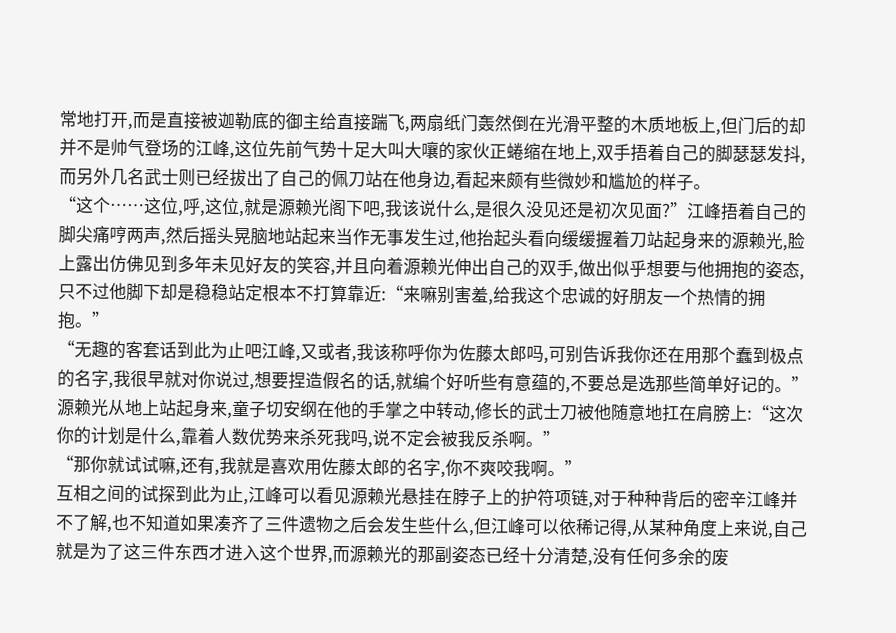常地打开,而是直接被迦勒底的御主给直接踹飞,两扇纸门轰然倒在光滑平整的木质地板上,但门后的却并不是帅气登场的江峰,这位先前气势十足大叫大嚷的家伙正蜷缩在地上,双手捂着自己的脚瑟瑟发抖,而另外几名武士则已经拔出了自己的佩刀站在他身边,看起来颇有些微妙和尴尬的样子。
“这个……这位,呼,这位,就是源赖光阁下吧,我该说什么,是很久没见还是初次见面?”江峰捂着自己的脚尖痛哼两声,然后摇头晃脑地站起来当作无事发生过,他抬起头看向缓缓握着刀站起身来的源赖光,脸上露出仿佛见到多年未见好友的笑容,并且向着源赖光伸出自己的双手,做出似乎想要与他拥抱的姿态,只不过他脚下却是稳稳站定根本不打算靠近:“来嘛别害羞,给我这个忠诚的好朋友一个热情的拥抱。”
“无趣的客套话到此为止吧江峰,又或者,我该称呼你为佐藤太郎吗,可别告诉我你还在用那个蠢到极点的名字,我很早就对你说过,想要捏造假名的话,就编个好听些有意蕴的,不要总是选那些简单好记的。”源赖光从地上站起身来,童子切安纲在他的手掌之中转动,修长的武士刀被他随意地扛在肩膀上:“这次你的计划是什么,靠着人数优势来杀死我吗,说不定会被我反杀啊。”
“那你就试试嘛,还有,我就是喜欢用佐藤太郎的名字,你不爽咬我啊。”
互相之间的试探到此为止,江峰可以看见源赖光悬挂在脖子上的护符项链,对于种种背后的密辛江峰并不了解,也不知道如果凑齐了三件遗物之后会发生些什么,但江峰可以依稀记得,从某种角度上来说,自己就是为了这三件东西才进入这个世界,而源赖光的那副姿态已经十分清楚,没有任何多余的废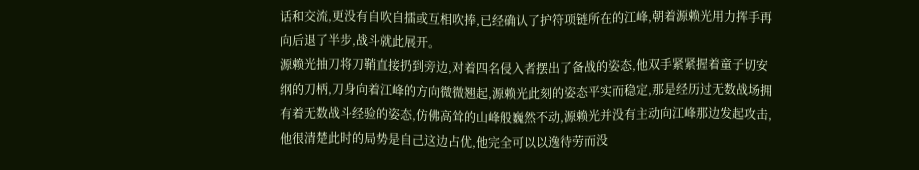话和交流,更没有自吹自擂或互相吹捧,已经确认了护符项链所在的江峰,朝着源赖光用力挥手再向后退了半步,战斗就此展开。
源赖光抽刀将刀鞘直接扔到旁边,对着四名侵入者摆出了备战的姿态,他双手紧紧握着童子切安纲的刀柄,刀身向着江峰的方向微微翘起,源赖光此刻的姿态平实而稳定,那是经历过无数战场拥有着无数战斗经验的姿态,仿佛高耸的山峰般巍然不动,源赖光并没有主动向江峰那边发起攻击,他很清楚此时的局势是自己这边占优,他完全可以以逸待劳而没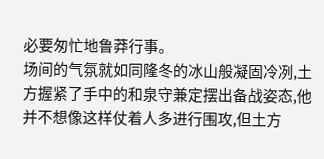必要匆忙地鲁莽行事。
场间的气氛就如同隆冬的冰山般凝固冷冽,土方握紧了手中的和泉守兼定摆出备战姿态,他并不想像这样仗着人多进行围攻,但土方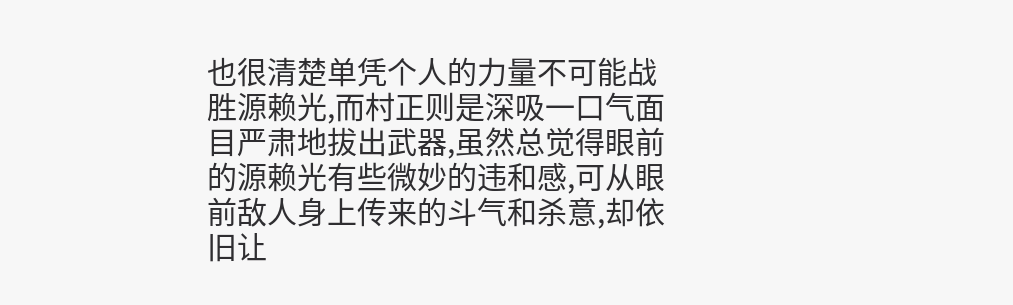也很清楚单凭个人的力量不可能战胜源赖光,而村正则是深吸一口气面目严肃地拔出武器,虽然总觉得眼前的源赖光有些微妙的违和感,可从眼前敌人身上传来的斗气和杀意,却依旧让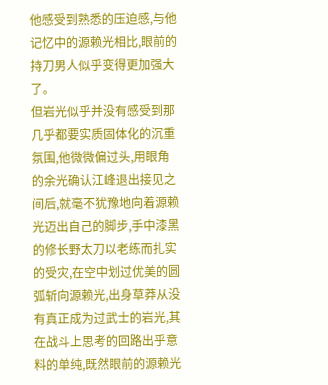他感受到熟悉的压迫感,与他记忆中的源赖光相比,眼前的持刀男人似乎变得更加强大了。
但岩光似乎并没有感受到那几乎都要实质固体化的沉重氛围,他微微偏过头,用眼角的余光确认江峰退出接见之间后,就毫不犹豫地向着源赖光迈出自己的脚步,手中漆黑的修长野太刀以老练而扎实的受灾,在空中划过优美的圆弧斩向源赖光,出身草莽从没有真正成为过武士的岩光,其在战斗上思考的回路出乎意料的单纯,既然眼前的源赖光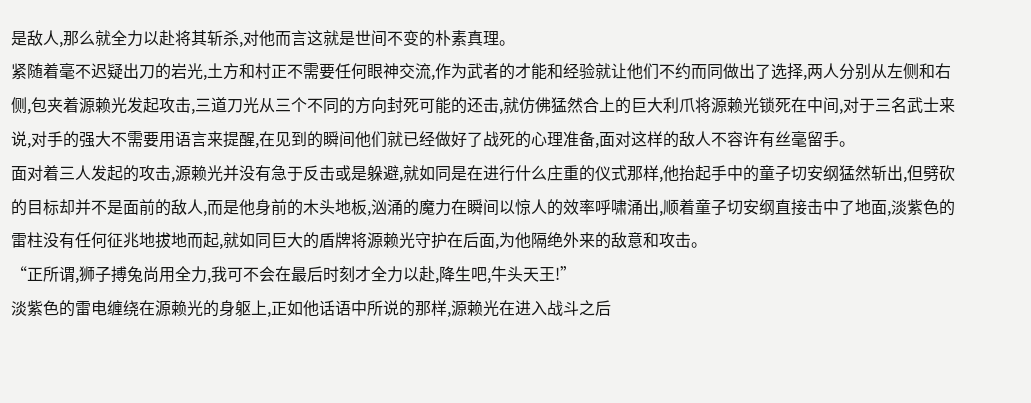是敌人,那么就全力以赴将其斩杀,对他而言这就是世间不变的朴素真理。
紧随着毫不迟疑出刀的岩光,土方和村正不需要任何眼神交流,作为武者的才能和经验就让他们不约而同做出了选择,两人分别从左侧和右侧,包夹着源赖光发起攻击,三道刀光从三个不同的方向封死可能的还击,就仿佛猛然合上的巨大利爪将源赖光锁死在中间,对于三名武士来说,对手的强大不需要用语言来提醒,在见到的瞬间他们就已经做好了战死的心理准备,面对这样的敌人不容许有丝毫留手。
面对着三人发起的攻击,源赖光并没有急于反击或是躲避,就如同是在进行什么庄重的仪式那样,他抬起手中的童子切安纲猛然斩出,但劈砍的目标却并不是面前的敌人,而是他身前的木头地板,汹涌的魔力在瞬间以惊人的效率呼啸涌出,顺着童子切安纲直接击中了地面,淡紫色的雷柱没有任何征兆地拔地而起,就如同巨大的盾牌将源赖光守护在后面,为他隔绝外来的敌意和攻击。
“正所谓,狮子搏兔尚用全力,我可不会在最后时刻才全力以赴,降生吧,牛头天王!”
淡紫色的雷电缠绕在源赖光的身躯上,正如他话语中所说的那样,源赖光在进入战斗之后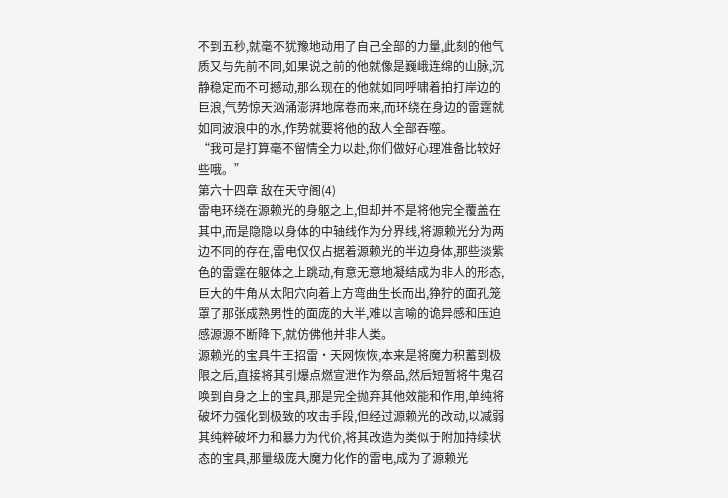不到五秒,就毫不犹豫地动用了自己全部的力量,此刻的他气质又与先前不同,如果说之前的他就像是巍峨连绵的山脉,沉静稳定而不可撼动,那么现在的他就如同呼啸着拍打岸边的巨浪,气势惊天汹涌澎湃地席卷而来,而环绕在身边的雷霆就如同波浪中的水,作势就要将他的敌人全部吞噬。
“我可是打算毫不留情全力以赴,你们做好心理准备比较好些哦。”
第六十四章 敌在天守阁(4)
雷电环绕在源赖光的身躯之上,但却并不是将他完全覆盖在其中,而是隐隐以身体的中轴线作为分界线,将源赖光分为两边不同的存在,雷电仅仅占据着源赖光的半边身体,那些淡紫色的雷霆在躯体之上跳动,有意无意地凝结成为非人的形态,巨大的牛角从太阳穴向着上方弯曲生长而出,狰狞的面孔笼罩了那张成熟男性的面庞的大半,难以言喻的诡异感和压迫感源源不断降下,就仿佛他并非人类。
源赖光的宝具牛王招雷·天网恢恢,本来是将魔力积蓄到极限之后,直接将其引爆点燃宣泄作为祭品,然后短暂将牛鬼召唤到自身之上的宝具,那是完全抛弃其他效能和作用,单纯将破坏力强化到极致的攻击手段,但经过源赖光的改动,以减弱其纯粹破坏力和暴力为代价,将其改造为类似于附加持续状态的宝具,那量级庞大魔力化作的雷电,成为了源赖光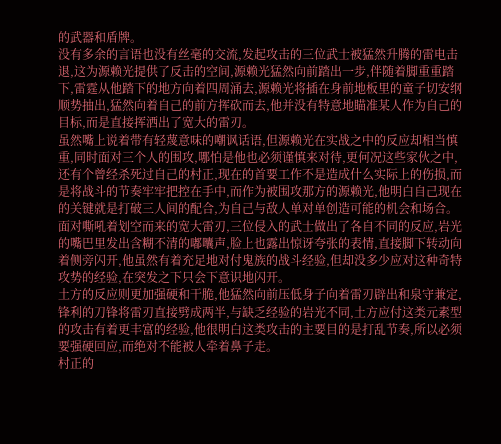的武器和盾牌。
没有多余的言语也没有丝毫的交流,发起攻击的三位武士被猛然升腾的雷电击退,这为源赖光提供了反击的空间,源赖光猛然向前踏出一步,伴随着脚重重踏下,雷霆从他踏下的地方向着四周涌去,源赖光将插在身前地板里的童子切安纲顺势抽出,猛然向着自己的前方挥砍而去,他并没有特意地瞄准某人作为自己的目标,而是直接挥洒出了宽大的雷刃。
虽然嘴上说着带有轻蔑意味的嘲讽话语,但源赖光在实战之中的反应却相当慎重,同时面对三个人的围攻,哪怕是他也必须谨慎来对待,更何况这些家伙之中,还有个曾经杀死过自己的村正,现在的首要工作不是造成什么实际上的伤损,而是将战斗的节奏牢牢把控在手中,而作为被围攻那方的源赖光,他明白自己现在的关键就是打破三人间的配合,为自己与敌人单对单创造可能的机会和场合。
面对嘶吼着划空而来的宽大雷刃,三位侵入的武士做出了各自不同的反应,岩光的嘴巴里发出含糊不清的嘟囔声,脸上也露出惊讶夸张的表情,直接脚下转动向着侧旁闪开,他虽然有着充足地对付鬼族的战斗经验,但却没多少应对这种奇特攻势的经验,在突发之下只会下意识地闪开。
土方的反应则更加强硬和干脆,他猛然向前压低身子向着雷刃辟出和泉守兼定,锋利的刀锋将雷刃直接劈成两半,与缺乏经验的岩光不同,土方应付这类元素型的攻击有着更丰富的经验,他很明白这类攻击的主要目的是打乱节奏,所以必须要强硬回应,而绝对不能被人牵着鼻子走。
村正的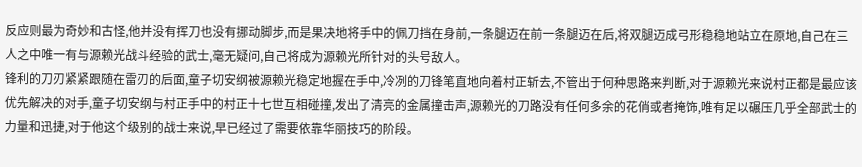反应则最为奇妙和古怪,他并没有挥刀也没有挪动脚步,而是果决地将手中的佩刀挡在身前,一条腿迈在前一条腿迈在后,将双腿迈成弓形稳稳地站立在原地,自己在三人之中唯一有与源赖光战斗经验的武士,毫无疑问,自己将成为源赖光所针对的头号敌人。
锋利的刀刃紧紧跟随在雷刃的后面,童子切安纲被源赖光稳定地握在手中,冷冽的刀锋笔直地向着村正斩去,不管出于何种思路来判断,对于源赖光来说村正都是最应该优先解决的对手,童子切安纲与村正手中的村正十七世互相碰撞,发出了清亮的金属撞击声,源赖光的刀路没有任何多余的花俏或者掩饰,唯有足以碾压几乎全部武士的力量和迅捷,对于他这个级别的战士来说,早已经过了需要依靠华丽技巧的阶段。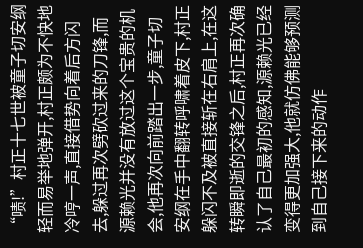“啧!”村正十七世被童子切安纲轻而易举地弹开,村正颇为不快地冷哼一声,直接借势向着后方闪去,躲过再次劈砍过来的刀锋,而源赖光并没有放过这个宝贵的机会,他再次向前踏出一步,童子切安纲在手中翻转呼啸着皮下,村正躲闪不及被直接斩在右肩上,在这转瞬即逝的交锋之后,村正再次确认了自己最初的感知,源赖光已经变得更加强大,他就仿佛能够预测到自己接下来的动作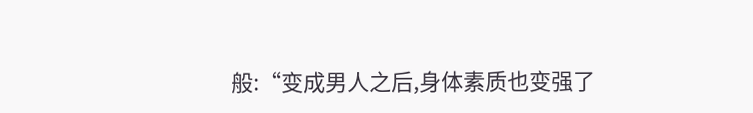般:“变成男人之后,身体素质也变强了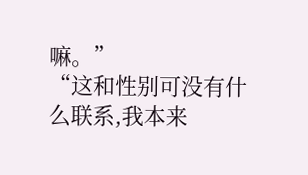嘛。”
“这和性别可没有什么联系,我本来